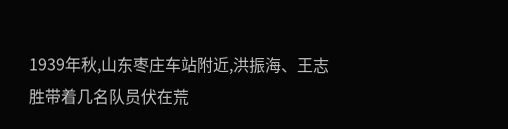1939年秋,山东枣庄车站附近,洪振海、王志胜带着几名队员伏在荒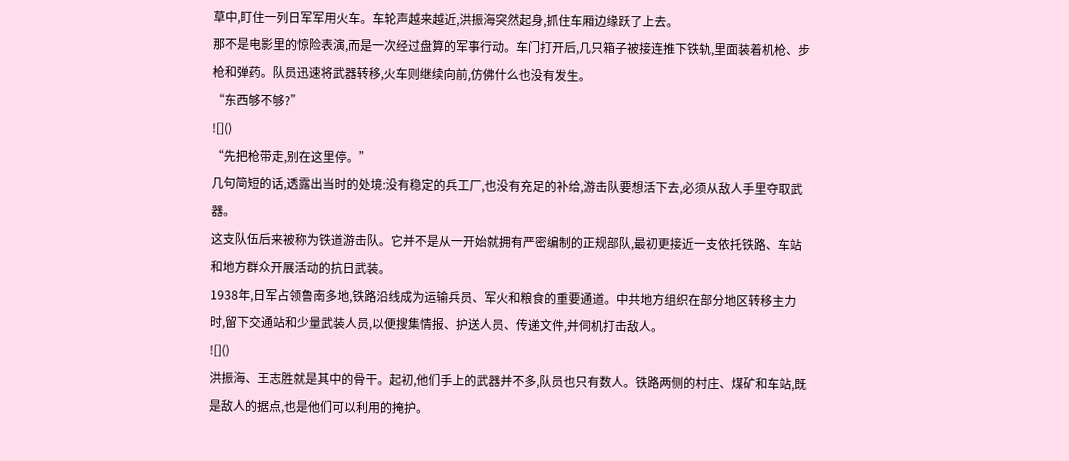草中,盯住一列日军军用火车。车轮声越来越近,洪振海突然起身,抓住车厢边缘跃了上去。
那不是电影里的惊险表演,而是一次经过盘算的军事行动。车门打开后,几只箱子被接连推下铁轨,里面装着机枪、步枪和弹药。队员迅速将武器转移,火车则继续向前,仿佛什么也没有发生。
“东西够不够?”
![]()
“先把枪带走,别在这里停。”
几句简短的话,透露出当时的处境:没有稳定的兵工厂,也没有充足的补给,游击队要想活下去,必须从敌人手里夺取武器。
这支队伍后来被称为铁道游击队。它并不是从一开始就拥有严密编制的正规部队,最初更接近一支依托铁路、车站和地方群众开展活动的抗日武装。
1938年,日军占领鲁南多地,铁路沿线成为运输兵员、军火和粮食的重要通道。中共地方组织在部分地区转移主力时,留下交通站和少量武装人员,以便搜集情报、护送人员、传递文件,并伺机打击敌人。
![]()
洪振海、王志胜就是其中的骨干。起初,他们手上的武器并不多,队员也只有数人。铁路两侧的村庄、煤矿和车站,既是敌人的据点,也是他们可以利用的掩护。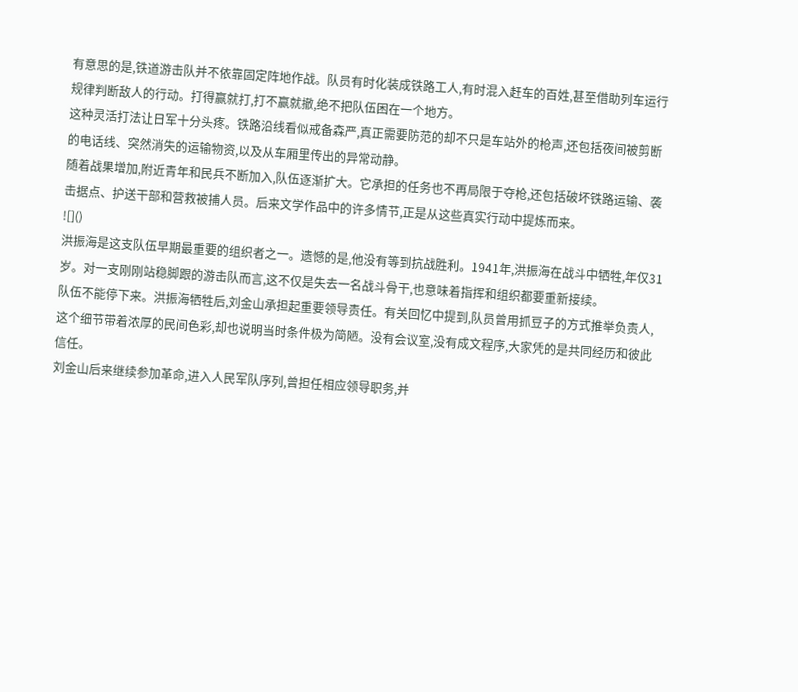有意思的是,铁道游击队并不依靠固定阵地作战。队员有时化装成铁路工人,有时混入赶车的百姓,甚至借助列车运行规律判断敌人的行动。打得赢就打,打不赢就撤,绝不把队伍困在一个地方。
这种灵活打法让日军十分头疼。铁路沿线看似戒备森严,真正需要防范的却不只是车站外的枪声,还包括夜间被剪断的电话线、突然消失的运输物资,以及从车厢里传出的异常动静。
随着战果增加,附近青年和民兵不断加入,队伍逐渐扩大。它承担的任务也不再局限于夺枪,还包括破坏铁路运输、袭击据点、护送干部和营救被捕人员。后来文学作品中的许多情节,正是从这些真实行动中提炼而来。
![]()
洪振海是这支队伍早期最重要的组织者之一。遗憾的是,他没有等到抗战胜利。1941年,洪振海在战斗中牺牲,年仅31岁。对一支刚刚站稳脚跟的游击队而言,这不仅是失去一名战斗骨干,也意味着指挥和组织都要重新接续。
队伍不能停下来。洪振海牺牲后,刘金山承担起重要领导责任。有关回忆中提到,队员曾用抓豆子的方式推举负责人,这个细节带着浓厚的民间色彩,却也说明当时条件极为简陋。没有会议室,没有成文程序,大家凭的是共同经历和彼此信任。
刘金山后来继续参加革命,进入人民军队序列,曾担任相应领导职务,并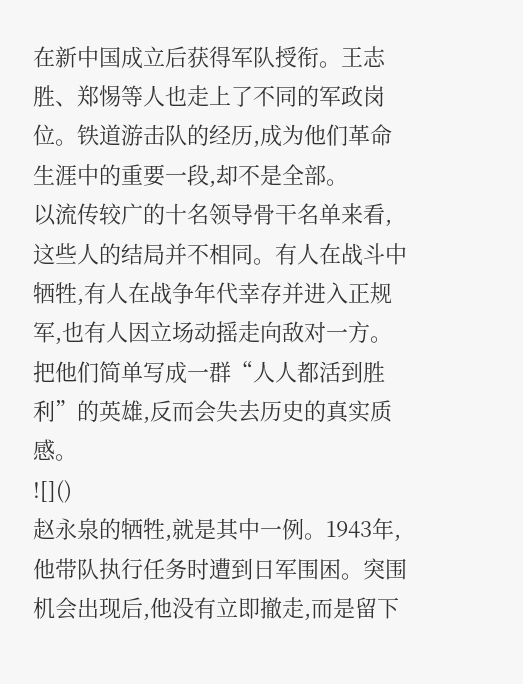在新中国成立后获得军队授衔。王志胜、郑惕等人也走上了不同的军政岗位。铁道游击队的经历,成为他们革命生涯中的重要一段,却不是全部。
以流传较广的十名领导骨干名单来看,这些人的结局并不相同。有人在战斗中牺牲,有人在战争年代幸存并进入正规军,也有人因立场动摇走向敌对一方。把他们简单写成一群“人人都活到胜利”的英雄,反而会失去历史的真实质感。
![]()
赵永泉的牺牲,就是其中一例。1943年,他带队执行任务时遭到日军围困。突围机会出现后,他没有立即撤走,而是留下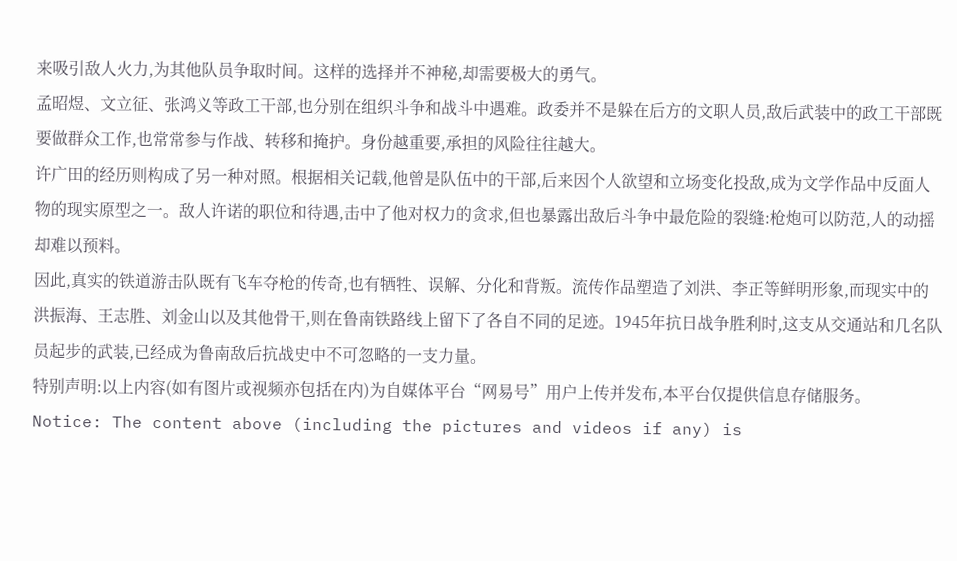来吸引敌人火力,为其他队员争取时间。这样的选择并不神秘,却需要极大的勇气。
孟昭煜、文立征、张鸿义等政工干部,也分别在组织斗争和战斗中遇难。政委并不是躲在后方的文职人员,敌后武装中的政工干部既要做群众工作,也常常参与作战、转移和掩护。身份越重要,承担的风险往往越大。
许广田的经历则构成了另一种对照。根据相关记载,他曾是队伍中的干部,后来因个人欲望和立场变化投敌,成为文学作品中反面人物的现实原型之一。敌人许诺的职位和待遇,击中了他对权力的贪求,但也暴露出敌后斗争中最危险的裂缝:枪炮可以防范,人的动摇却难以预料。
因此,真实的铁道游击队既有飞车夺枪的传奇,也有牺牲、误解、分化和背叛。流传作品塑造了刘洪、李正等鲜明形象,而现实中的洪振海、王志胜、刘金山以及其他骨干,则在鲁南铁路线上留下了各自不同的足迹。1945年抗日战争胜利时,这支从交通站和几名队员起步的武装,已经成为鲁南敌后抗战史中不可忽略的一支力量。
特别声明:以上内容(如有图片或视频亦包括在内)为自媒体平台“网易号”用户上传并发布,本平台仅提供信息存储服务。
Notice: The content above (including the pictures and videos if any) is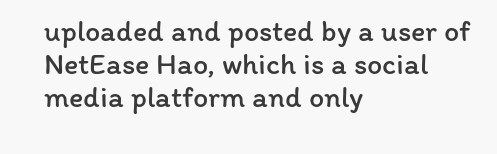uploaded and posted by a user of NetEase Hao, which is a social media platform and only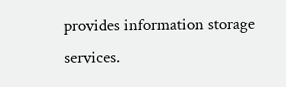provides information storage services.